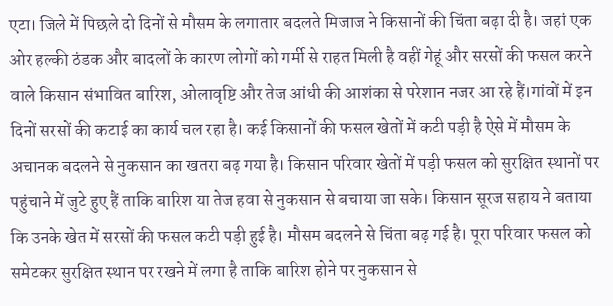एटा। जिले में पिछले दो दिनों से मौसम के लगातार बदलते मिजाज ने किसानों की चिंता बढ़ा दी है। जहां एक ओर हल्की ठंडक और बादलों के कारण लोगों को गर्मी से राहत मिली है वहीं गेहूं और सरसों की फसल करने वाले किसान संभावित बारिश, ओलावृष्टि और तेज आंधी की आशंका से परेशान नजर आ रहे हैं।गांवों में इन दिनों सरसों की कटाई का कार्य चल रहा है। कई किसानों की फसल खेतों में कटी पड़ी है ऐसे में मौसम के अचानक बदलने से नुकसान का खतरा बढ़ गया है। किसान परिवार खेतों में पड़ी फसल को सुरक्षित स्थानों पर पहुंचाने में जुटे हुए हैं ताकि बारिश या तेज हवा से नुकसान से बचाया जा सके। किसान सूरज सहाय ने बताया कि उनके खेत में सरसों की फसल कटी पड़ी हुई है। मौसम बदलने से चिंता बढ़ गई है। पूरा परिवार फसल को समेटकर सुरक्षित स्थान पर रखने में लगा है ताकि बारिश होने पर नुकसान से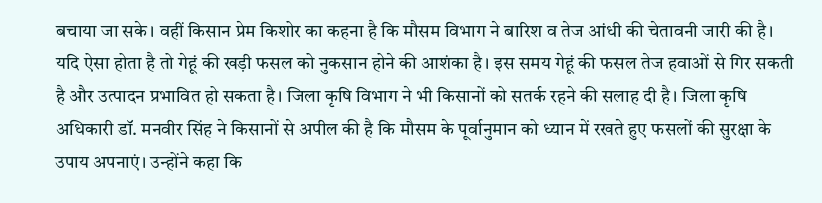बचाया जा सके। वहीं किसान प्रेम किशोर का कहना है कि मौसम विभाग ने बारिश व तेज आंधी की चेतावनी जारी की है। यदि ऐसा होता है तो गेहूं की खड़ी फसल को नुकसान होने की आशंका है। इस समय गेहूं की फसल तेज हवाओं से गिर सकती है और उत्पादन प्रभावित हो सकता है। जिला कृषि विभाग ने भी किसानों को सतर्क रहने की सलाह दी है। जिला कृषि अधिकारी डॉ. मनवीर सिंह ने किसानों से अपील की है कि मौसम के पूर्वानुमान को ध्यान में रखते हुए फसलों की सुरक्षा के उपाय अपनाएं। उन्होंने कहा कि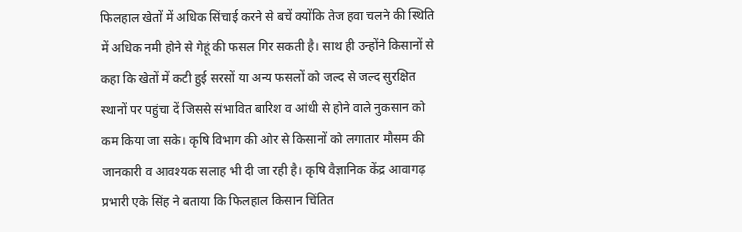फिलहाल खेतों में अधिक सिंचाई करने से बचें क्योंकि तेज हवा चलने की स्थिति में अधिक नमी होने से गेहूं की फसल गिर सकती है। साथ ही उन्होंने किसानों से कहा कि खेतों में कटी हुई सरसों या अन्य फसलों को जल्द से जल्द सुरक्षित स्थानों पर पहुंचा दें जिससे संभावित बारिश व आंधी से होने वाले नुकसान को कम किया जा सके। कृषि विभाग की ओर से किसानों को लगातार मौसम की जानकारी व आवश्यक सलाह भी दी जा रही है। कृषि वैज्ञानिक केंद्र आवागढ़ प्रभारी एके सिंह ने बताया कि फिलहाल किसान चिंतित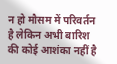न हो मौसम में परिवर्तन है लेकिन अभी बारिश की कोई आशंका नहीं है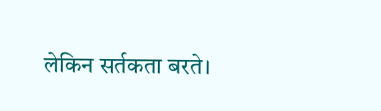लेकिन सर्तकता बरते।